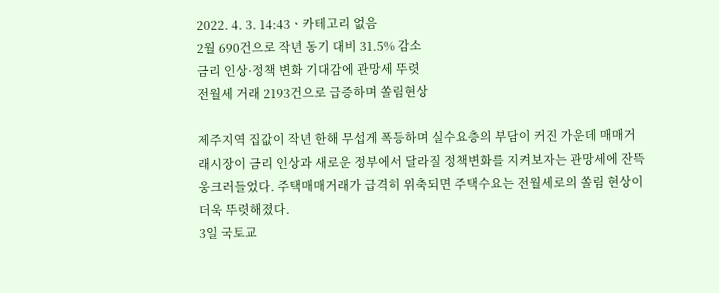2022. 4. 3. 14:43ㆍ카테고리 없음
2월 690건으로 작년 동기 대비 31.5% 감소
금리 인상·정책 변화 기대감에 관망세 뚜렷
전월세 거래 2193건으로 급증하며 쏠림현상

제주지역 집값이 작년 한해 무섭게 폭등하며 실수요층의 부담이 커진 가운데 매매거래시장이 금리 인상과 새로운 정부에서 달라질 정책변화를 지켜보자는 관망세에 잔뜩 웅크러들었다. 주택매매거래가 급격히 위축되면 주택수요는 전월세로의 쏠림 현상이 더욱 뚜렷해졌다.
3일 국토교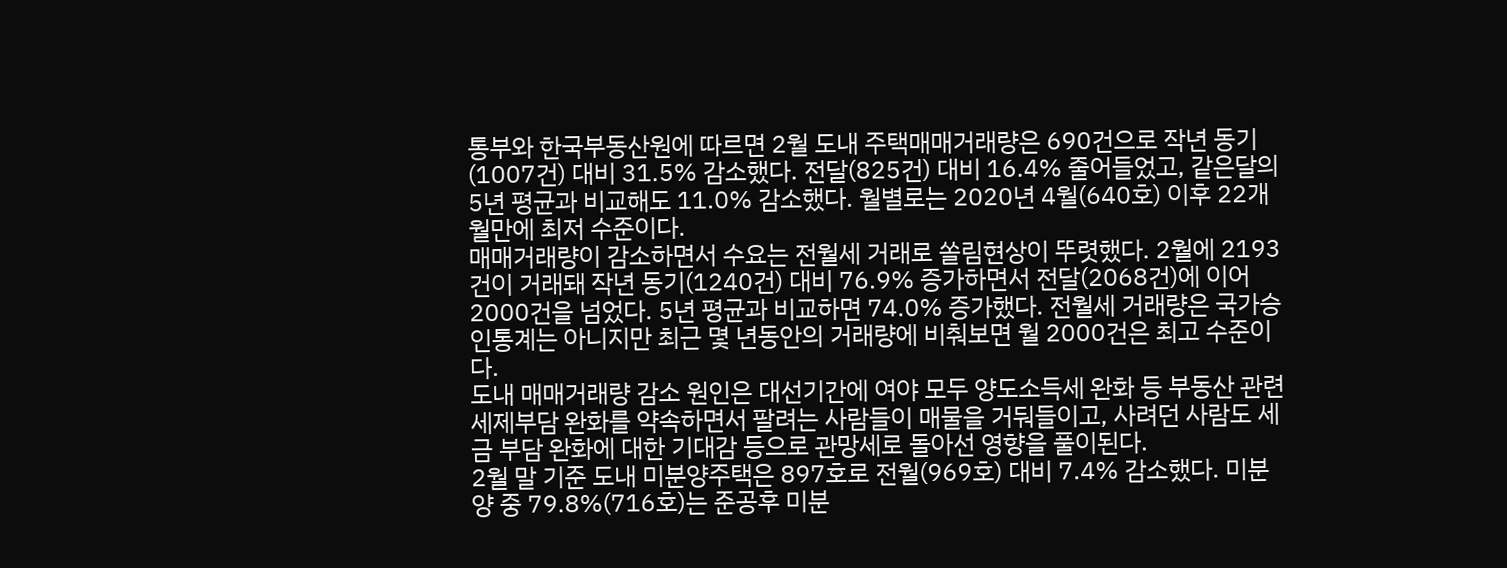통부와 한국부동산원에 따르면 2월 도내 주택매매거래량은 690건으로 작년 동기(1007건) 대비 31.5% 감소했다. 전달(825건) 대비 16.4% 줄어들었고, 같은달의 5년 평균과 비교해도 11.0% 감소했다. 월별로는 2020년 4월(640호) 이후 22개월만에 최저 수준이다.
매매거래량이 감소하면서 수요는 전월세 거래로 쏠림현상이 뚜렷했다. 2월에 2193건이 거래돼 작년 동기(1240건) 대비 76.9% 증가하면서 전달(2068건)에 이어 2000건을 넘었다. 5년 평균과 비교하면 74.0% 증가했다. 전월세 거래량은 국가승인통계는 아니지만 최근 몇 년동안의 거래량에 비춰보면 월 2000건은 최고 수준이다.
도내 매매거래량 감소 원인은 대선기간에 여야 모두 양도소득세 완화 등 부동산 관련 세제부담 완화를 약속하면서 팔려는 사람들이 매물을 거둬들이고, 사려던 사람도 세금 부담 완화에 대한 기대감 등으로 관망세로 돌아선 영향을 풀이된다.
2월 말 기준 도내 미분양주택은 897호로 전월(969호) 대비 7.4% 감소했다. 미분양 중 79.8%(716호)는 준공후 미분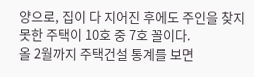양으로, 집이 다 지어진 후에도 주인을 찾지 못한 주택이 10호 중 7호 꼴이다.
올 2월까지 주택건설 통계를 보면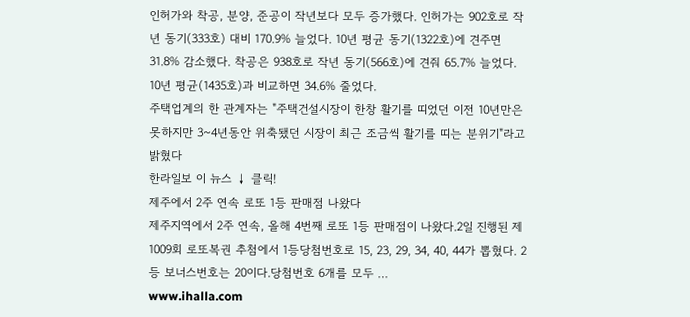인허가와 착공, 분양, 준공이 작년보다 모두 증가했다. 인허가는 902호로 작년 동기(333호) 대비 170.9% 늘었다. 10년 평균 동기(1322호)에 견주면 31.8% 감소했다. 착공은 938호로 작년 동기(566호)에 견줘 65.7% 늘었다. 10년 평균(1435호)과 비교하면 34.6% 줄었다.
주택업계의 한 관계자는 "주택건설시장이 한창 활기를 띠었던 이전 10년만은 못하지만 3~4년동안 위축됐던 시장이 최근 조금씩 활기를 띠는 분위기"라고 밝혔다
한라일보 이 뉴스 ↓ 클릭!
제주에서 2주 연속 로또 1등 판매점 나왔다
제주지역에서 2주 연속, 올해 4번째 로또 1등 판매점이 나왔다.2일 진행된 제1009회 로또복권 추첨에서 1등당첨번호로 15, 23, 29, 34, 40, 44가 뽑혔다. 2등 보너스번호는 20이다.당첨번호 6개를 모두 …
www.ihalla.com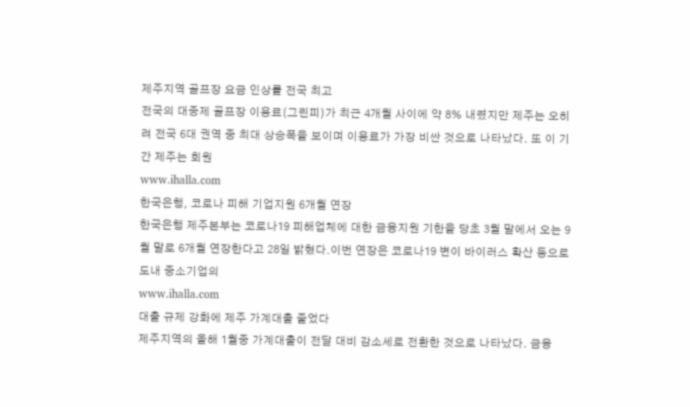제주지역 골프장 요금 인상률 전국 최고
전국의 대중제 골프장 이용료(그린피)가 최근 4개월 사이에 약 8% 내렸지만 제주는 오히려 전국 6대 권역 중 최대 상승폭을 보이며 이용료가 가장 비싼 것으로 나타났다. 또 이 기간 제주는 회원
www.ihalla.com
한국은행, 코로나 피해 기업지원 6개월 연장
한국은행 제주본부는 코로나19 피해업체에 대한 금융지원 기한을 당초 3월 말에서 오는 9월 말로 6개월 연장한다고 28일 밝혔다.이번 연장은 코로나19 변이 바이러스 확산 등으로 도내 중소기업의
www.ihalla.com
대출 규제 강화에 제주 가계대출 줄었다
제주지역의 올해 1월중 가계대출이 전달 대비 감소세로 전환한 것으로 나타났다. 금융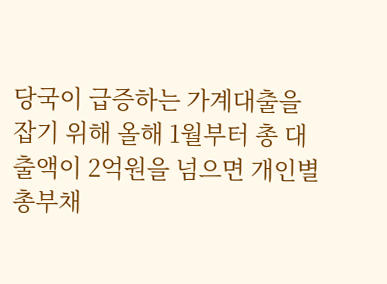당국이 급증하는 가계대출을 잡기 위해 올해 1월부터 총 대출액이 2억원을 넘으면 개인별 총부채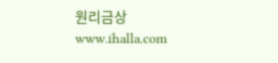원리금상
www.ihalla.com